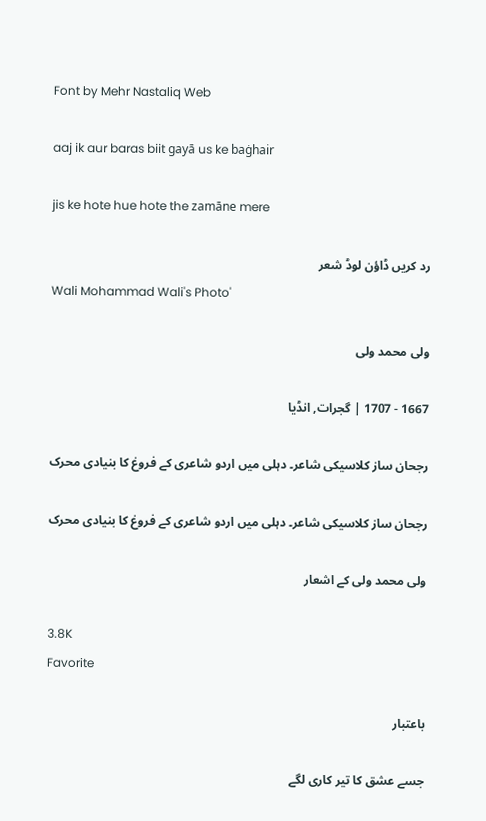Font by Mehr Nastaliq Web

aaj ik aur baras biit gayā us ke baġhair

jis ke hote hue hote the zamāne mere

رد کریں ڈاؤن لوڈ شعر
Wali Mohammad Wali's Photo'

ولی محمد ولی

1667 - 1707 | گجرات, انڈیا

رجحان ساز کلاسیکی شاعر۔ دہلی میں اردو شاعری کے فروغ کا بنیادی محرک

رجحان ساز کلاسیکی شاعر۔ دہلی میں اردو شاعری کے فروغ کا بنیادی محرک

ولی محمد ولی کے اشعار

3.8K
Favorite

باعتبار

جسے عشق کا تیر کاری لگے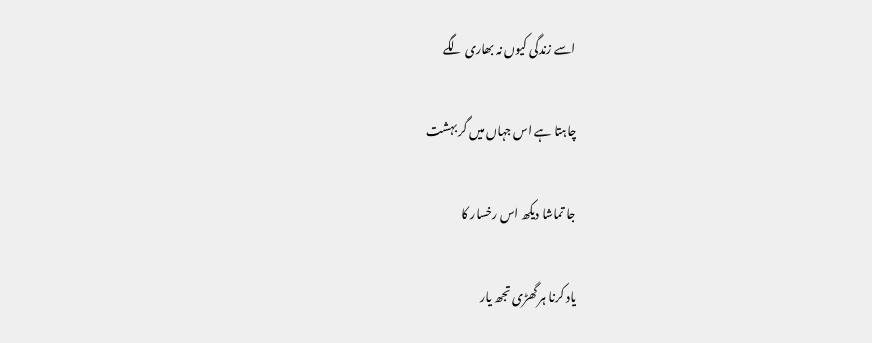اسے زندگی کیوں نہ بھاری لگے

چاہتا ہے اس جہاں میں گر بہشت

جا تماشا دیکھ اس رخسار کا

یاد کرنا ہر گھڑی تجھ یار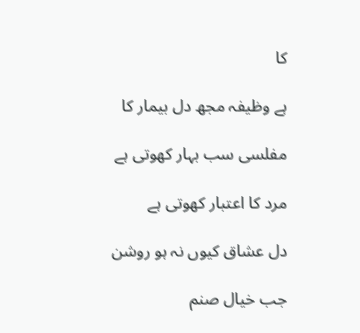کا

ہے وظیفہ مجھ دل بیمار کا

مفلسی سب بہار کھوتی ہے

مرد کا اعتبار کھوتی ہے

دل عشاق کیوں نہ ہو روشن

جب خیال صنم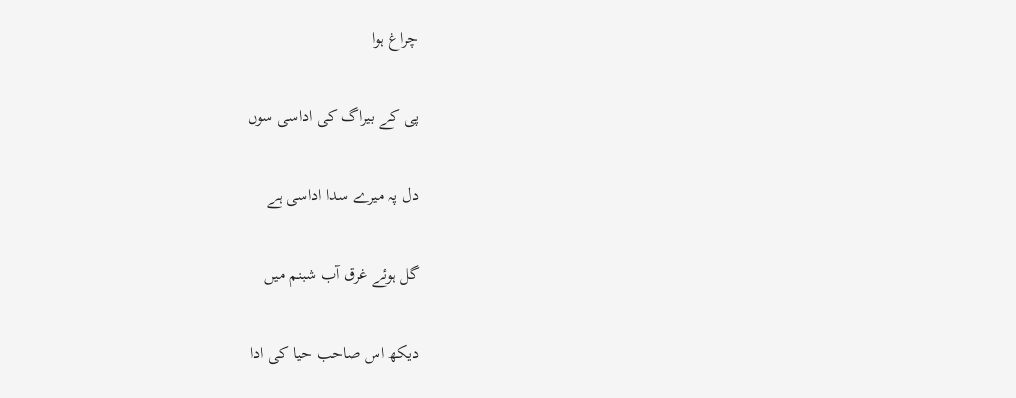چراغ ہوا

پی کے بیراگ کی اداسی سوں

دل پہ میرے سدا اداسی ہے

گل ہوئے غرق آب شبنم میں

دیکھ اس صاحب حیا کی ادا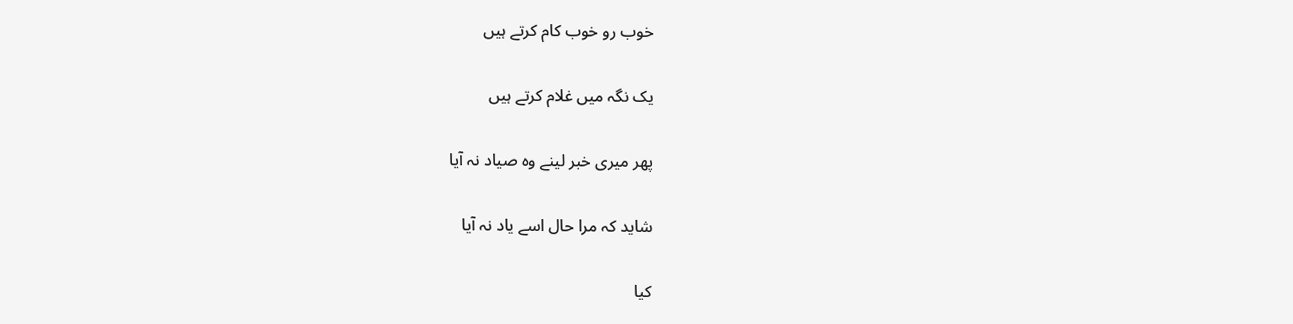خوب رو خوب کام کرتے ہیں

یک نگہ میں غلام کرتے ہیں

پھر میری خبر لینے وہ صیاد نہ آیا

شاید کہ مرا حال اسے یاد نہ آیا

کیا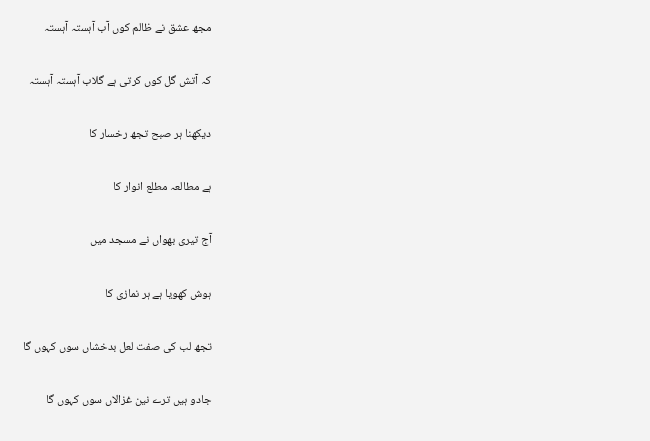مجھ عشق نے ظالم کوں آب آہستہ آہستہ

کہ آتش گل کوں کرتی ہے گلاب آہستہ آہستہ

دیکھنا ہر صبح تجھ رخسار کا

ہے مطالعہ مطلع انوار کا

آج تیری بھواں نے مسجد میں

ہوش کھویا ہے ہر نمازی کا

تجھ لب کی صفت لعل بدخشاں سوں کہوں گا

جادو ہیں ترے نین غزالاں سوں کہوں گا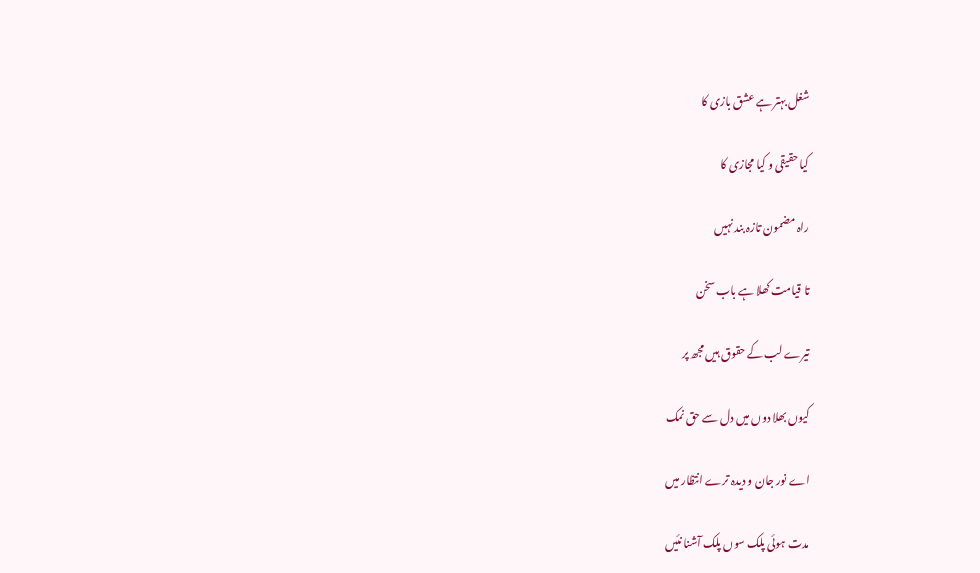شغل بہتر ہے عشق بازی کا

کیا حقیقی و کیا مجازی کا

راہ مضمون تازہ بند نہیں

تا قیامت کھلا ہے باب سخن

تیرے لب کے حقوق ہیں مجھ پر

کیوں بھلا دوں میں دل سے حق نمک

اے نور جان و دیدہ ترے انتظار میں

مدت ہوئی پلک سوں پلک آشنا نئیں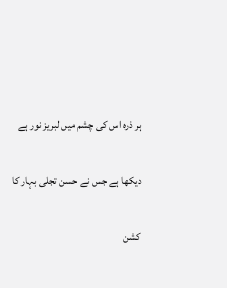ہر ذرہ اس کی چشم میں لبریز نور ہے

دیکھا ہے جس نے حسن تجلی بہار کا

کشن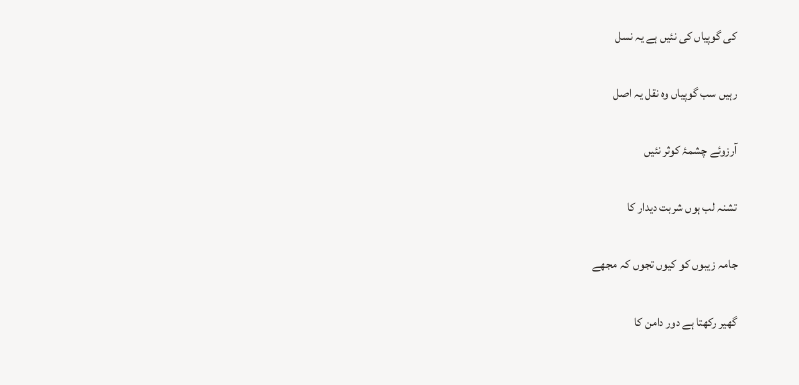کی گوپیاں کی نئیں ہے یہ نسل

رہیں سب گوپیاں وہ نقل یہ اصل

آرزوئے چشمۂ کوثر نئیں

تشنہ لب ہوں شربت دیدار کا

جامہ زیبوں کو کیوں تجوں کہ مجھے

گھیر رکھتا ہے دور دامن کا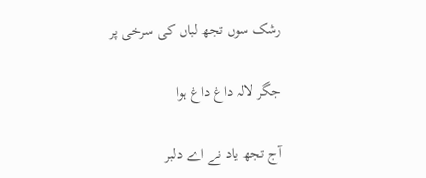رشک سوں تجھ لباں کی سرخی پر

جگر لالہ داغ داغ ہوا

آج تجھ یاد نے اے دلبر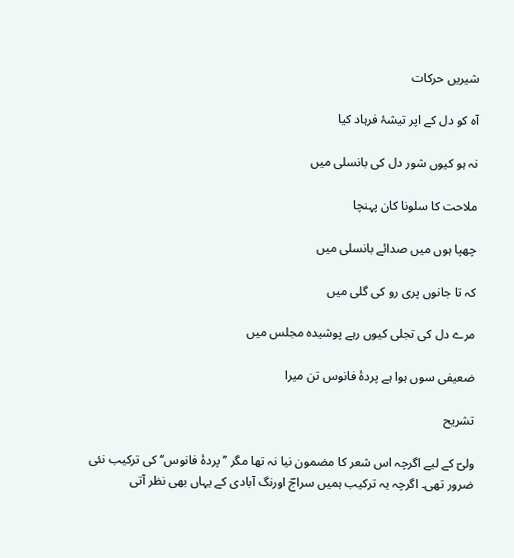شیریں حرکات

آہ کو دل کے اپر تیشۂ فرہاد کیا

نہ ہو کیوں شور دل کی بانسلی میں

ملاحت کا سلونا کان پہنچا

چھپا ہوں میں صدائے بانسلی میں

کہ تا جانوں پری رو کی گلی میں

مرے دل کی تجلی کیوں رہے پوشیدہ مجلس میں

ضعیفی سوں ہوا ہے پردۂ فانوس تن میرا

تشریح

ولیؔ کے لیے اگرچہ اس شعر کا مضمون نیا نہ تھا مگر ’’پردۂ فانوس‘‘ کی ترکیب نئی ضرور تھی۔ اگرچہ یہ ترکیب ہمیں سراجؔ اورنگ آبادی کے یہاں بھی نظر آتی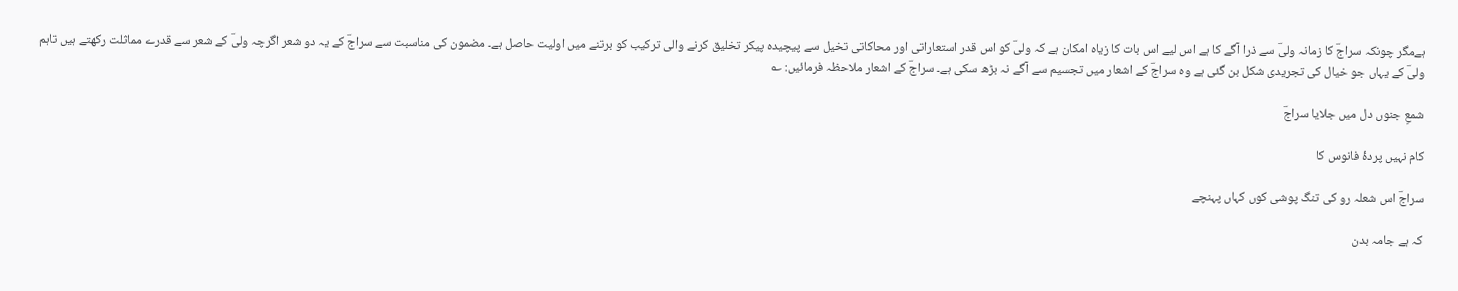ہےمگر چونکہ سراجؔ کا زمانہ ولیؔ سے ذرا آگے کا ہے اس لیے اس بات کا زیاہ امکان ہے کہ ولیؔ کو اس قدر استعاراتی اور محاکاتی تخیل سے پیچیدہ پیکر تخلیق کرنے والی ترکیب کو برتنے میں اولیت حاصل ہے۔ مضمون کی مناسبت سے سراجؔ کے یہ دو شعر اگرچہ ولیؔ کے شعر سے قدرے مماثلت رکھتے ہیں تاہم ولیؔ کے یہاں جو خیال کی تجریدی شکل بن گئی ہے وہ سراجؔ کے اشعار میں تجسیم سے آگے نہ بڑھ سکی ہے۔ سراجؔ کے اشعار ملاحظہ فرمائیں: ؎

شمعِ جنوں دل میں جلایا سراجؔ

کام نہیں پردۂ فانوس کا

سراجؔ اس شعلہ رو کی تنگ پوشی کوں کہاں پہنچے

کہ ہے جامہ بدن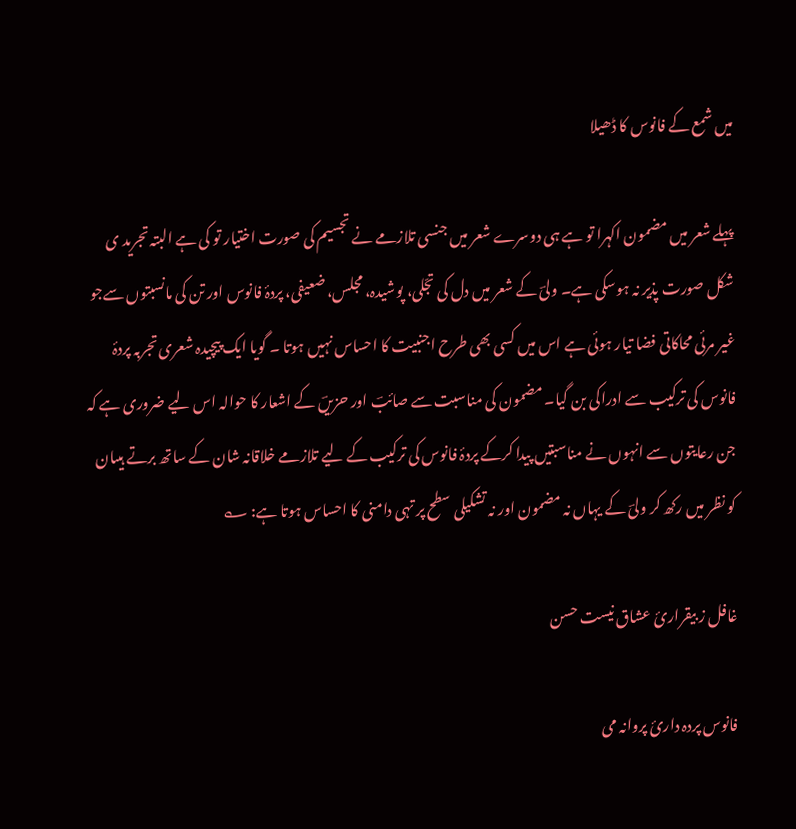میں شمع کے فانوس کا ڈھیلا

پہلے شعر میں مضمون اکہرا تو ہے ہی دوسرے شعر میں جنسی تلازمے نے تجسیم کی صورت اختیار تو کی ہے البتہ تجرید ی شکل صورت پذیر نہ ہوسکی ہے۔ ولیؔ کے شعر میں دل کی تجّلی، پوشیدہ، مجلس، ضعیفی، پردۂ فانوس اور تن کی مانسبتوں سےجو غیر مرئی محاکاتی فضا تیار ہوئی ہے اس میں کسی بھی طرح اجنبیت کا احساس نہیں ہوتا ۔ گویا ایک پیچیدہ شعری تجربہ پردۂ فانوس کی ترکیب سے ادراکی بن گیا۔ مضمون کی مناسبت سے صائبؔ اور حزیںؔ کے اشعار کا حوالہ اس لیے ضروری ہے کہ جن رعایتوں سے انہوں نے مناسبتیں پیدا کرکے پردۂ فانوس کی ترکیب کے لیے تلازمے خلاقانہ شان کے ساتھ برتے ہیںان کو نظر میں رکھ کر ولیؔ کے یہاں نہ مضمون اور نہ تشکیلی سطح پر تہی دامنی کا احساس ہوتا ہے: ؎

غافل ز بیقراریٔ عشاق نیست حسن

فانوس پردہ داریٔ پروانہ می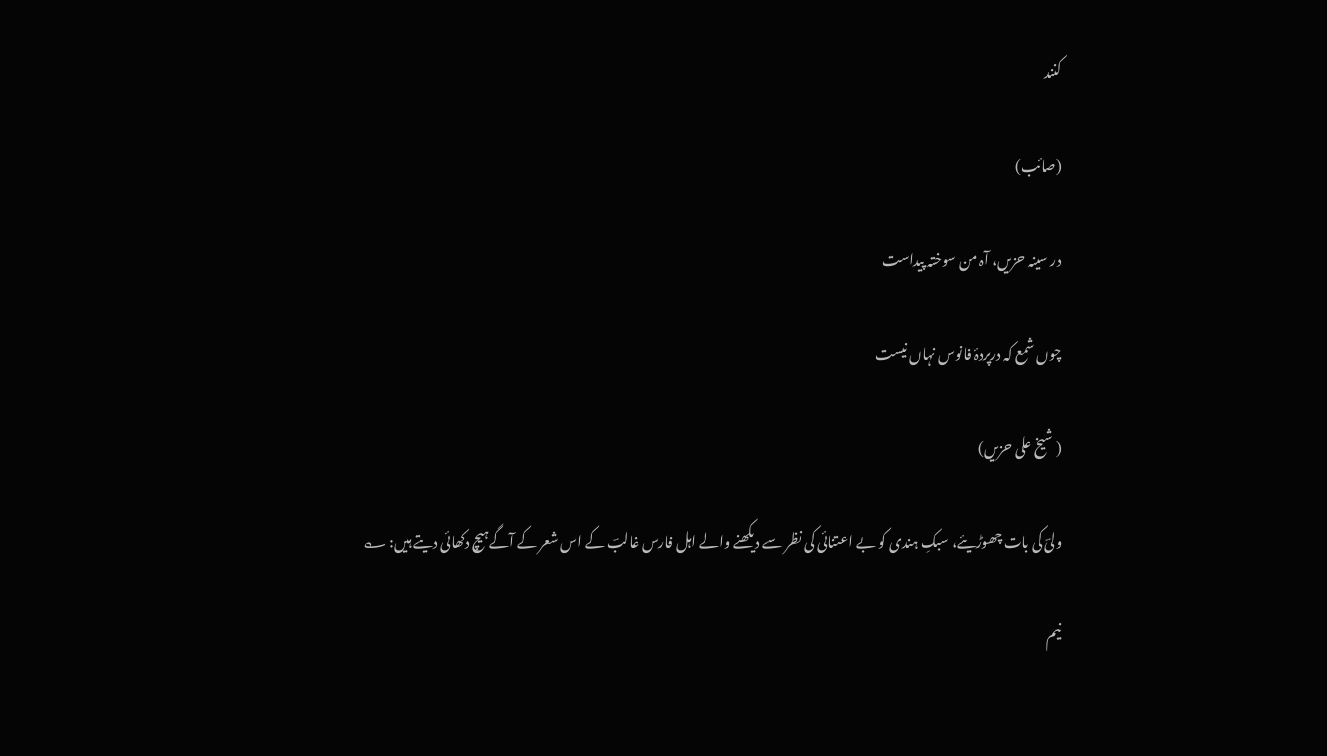کنند

(صائب)

در سینہ حزیں، آہ من سوختہ پیداست

چوں شمع کہ درپردۂ فانوس نہاں نیست

( شیخ علی حزیں)

ولیؔ کی بات چھوڑیئے، سبکِ ہندی کو بے اعتنائی کی نظر سے دیکھنے والے اہل فارس غالبؔ کے اس شعر کے آگےہیچ دکھائی دیتے ہیں: ؎

نیم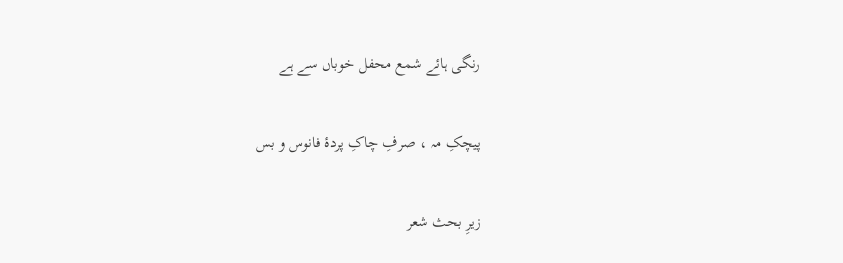رنگی ہائے شمع محفل خوباں سے ہے

پیچکِ مہ ، صرفِ چاکِ پردۂ فانوس و بس

زیرِ بحث شعر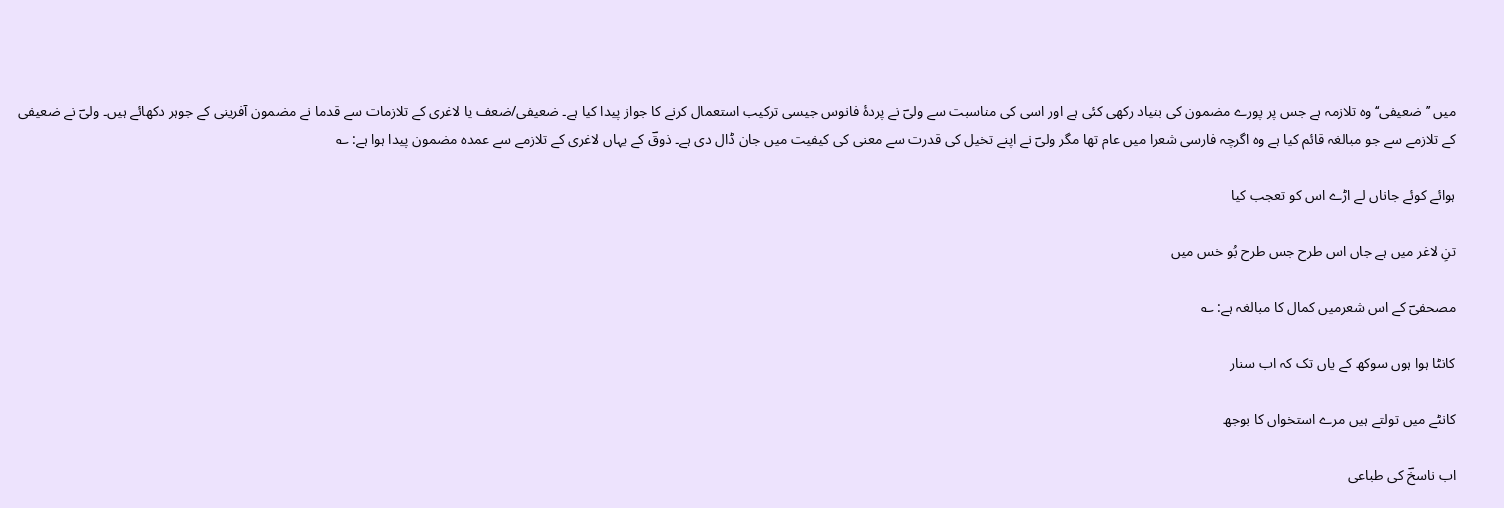میں ’’ضعیفی‘‘ وہ تلازمہ ہے جس پر پورے مضمون کی بنیاد رکھی کئی ہے اور اسی کی مناسبت سے ولیؔ نے پردۂ فانوس جیسی ترکیب استعمال کرنے کا جواز پیدا کیا ہے۔ ضعیفی/ضعف یا لاغری کے تلازمات سے قدما نے مضمون آفرینی کے جوہر دکھائے ہیں۔ ولیؔ نے ضعیفی کے تلازمے سے جو مبالغہ قائم کیا ہے وہ اگرچہ فارسی شعرا میں عام تھا مگر ولیؔ نے اپنے تخیل کی قدرت سے معنی کی کیفیت میں جان ڈال دی ہے۔ ذوقؔ کے یہاں لاغری کے تلازمے سے عمدہ مضمون پیدا ہوا ہے: ؎

ہوائے کوئے جاناں لے اڑے اس کو تعجب کیا

تنِ لاغر میں ہے جاں اس طرح جس طرح بُو خس میں

مصحفیؔ کے اس شعرمیں کمال کا مبالغہ ہے: ؎

کانٹا ہوا ہوں سوکھ کے یاں تک کہ اب سنار

کانٹے میں تولتے ہیں مرے استخواں کا بوجھ

اب ناسخؔ کی طباعی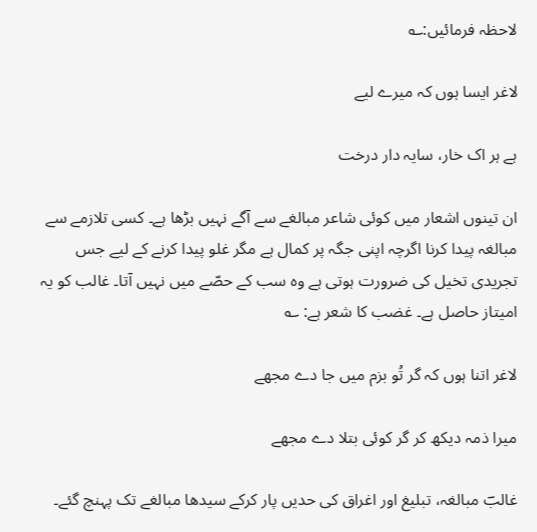لاحظہ فرمائیں:؎

لاغر ایسا ہوں کہ میرے لیے

ہے ہر اک خار، سایہ دار درخت

ان تینوں اشعار میں کوئی شاعر مبالغے سے آگے نہیں بڑھا ہے۔ کسی تلازمے سے مبالغہ پیدا کرنا اگرچہ اپنی جگہ پر کمال ہے مگر غلو پیدا کرنے کے لیے جس تجریدی تخیل کی ضرورت ہوتی ہے وہ سب کے حصّے میں نہیں آتا۔ غالب کو یہ امیتاز حاصل ہے۔ غضب کا شعر ہے: ؎

لاغر اتنا ہوں کہ گر تُو بزم میں جا دے مجھے

میرا ذمہ دیکھ کر گر کوئی بتلا دے مجھے

غالبؔ مبالغہ، تبلیغ اور اغراق کی حدیں پار کرکے سیدھا مبالغے تک پہنچ گئے۔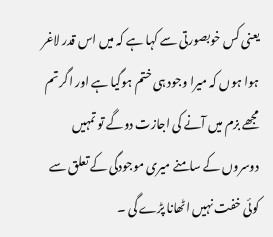یعنی کس خوبصورتی سے کہا ہے کہ میں اس قدر لاغر ہوا ہوں کہ میرا وجود ہی ختم ہوگیا ہے اور اگر تم مجھے بزم میں آنے کی اجازت دوگے تو تمہیں دوسروں کے سامنے میری موجودگی کے تعلق سے کوئی خفت نہیں اٹھانا پڑے گی ۔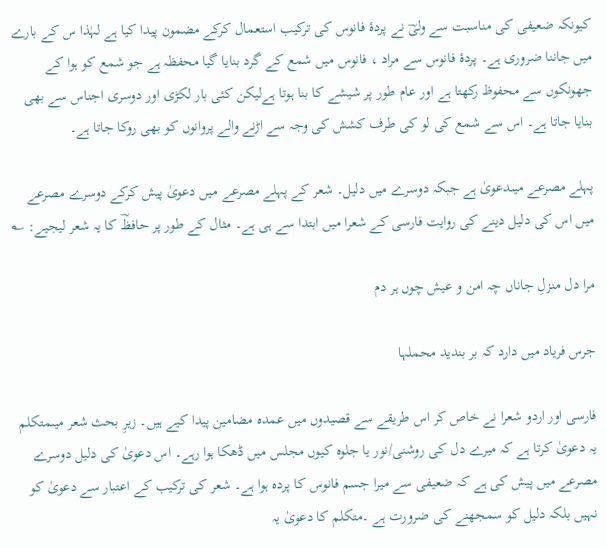کیونکہ ضعیفی کی مناسبت سے ولیؔ نے پردۂ فانوس کی ترکیب استعمال کرکے مضمون پیدا کیا ہے لہٰذا س کے بارے میں جاننا ضروری ہے۔ پردۂ فانوس سے مراد ، فانوس میں شمع کے گرد بنایا گیا محفظہ ہے جو شمع کو ہوا کے جھونکوں سے محفوظ رکھتا ہے اور عام طور پر شیشے کا بنا ہوتا ہےلیکن کئی بار لکڑی اور دوسری اجناس سے بھی بنایا جاتا ہے۔ اس سے شمع کی لو کی طرف کشش کی وجہ سے اڑنے والے پروانوں کو بھی روکا جاتا ہے۔

پہلے مصرعے میںدعویٰ ہے جبکہ دوسرے میں دلیل۔ شعر کے پہلے مصرعے میں دعویٰ پیش کرکے دوسرے مصرعے میں اس کی دلیل دینے کی روایت فارسی کے شعرا میں ابتدا سے ہی ہے۔ مثال کے طور پر حافظؔ کا یہ شعر لیجیے: ؎

مرا دل منزلِ جاناں چہ امن و عیش چوں ہر دم

جرس فریاد میں دارد کہ بر بندید محملہا

فارسی اور اردو شعرا نے خاص کر اس طریقے سے قصیدوں میں عمدہ مضامین پیدا کیے ہیں۔ زیرِ بحث شعر میںمتکلم یہ دعویٰ کرتا ہے کہ میرے دل کی روشنی/نور یا جلوہ کیوں مجلس میں ڈھکا ہوا رہے۔ اس دعویٰ کی دلیل دوسرے مصرعے میں پیش کی ہے کہ ضعیفی سے میرا جسم فانوس کا پردہ ہوا ہے۔ شعر کی ترکیب کے اعتبار سے دعویٰ کو نہیں بلکہ دلیل کو سمجھنے کی ضرورت ہے ۔متکلم کا دعویٰ یہ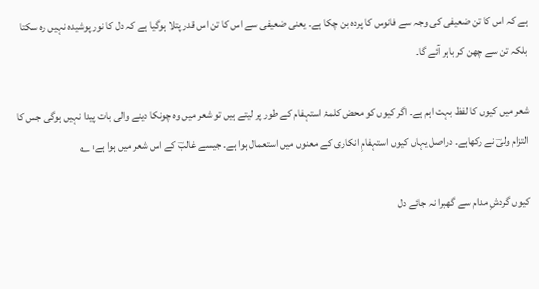ہے کہ اس کا تن ضعیفی کی وجہ سے فانوس کا پردہ بن چکا ہے۔ یعنی ضعیفی سے اس کا تن اس قدر پتلا ہوگیا ہے کہ دل کا نور پوشیدہ نہیں رہ سکتا بلکہ تن سے چھن کر باہر آئے گا۔

شعر میں کیوں کا لفظ بہت اہم ہے۔ اگر کیوں کو محض کلمۂ استہفام کے طور پر لیتے ہیں تو شعر میں وہ چونکا دینے والی بات پیدا نہیں ہوگی جس کا التزام ولیؔ نے رکھاہے۔ دراصل یہاں کیوں استہفامِ انکاری کے معنوں میں استعمال ہوا ہے۔ جیسے غالبؔ کے اس شعر میں ہوا ہے: ؎

کیوں گردشِ مدام سے گھبرا نہ جائے دل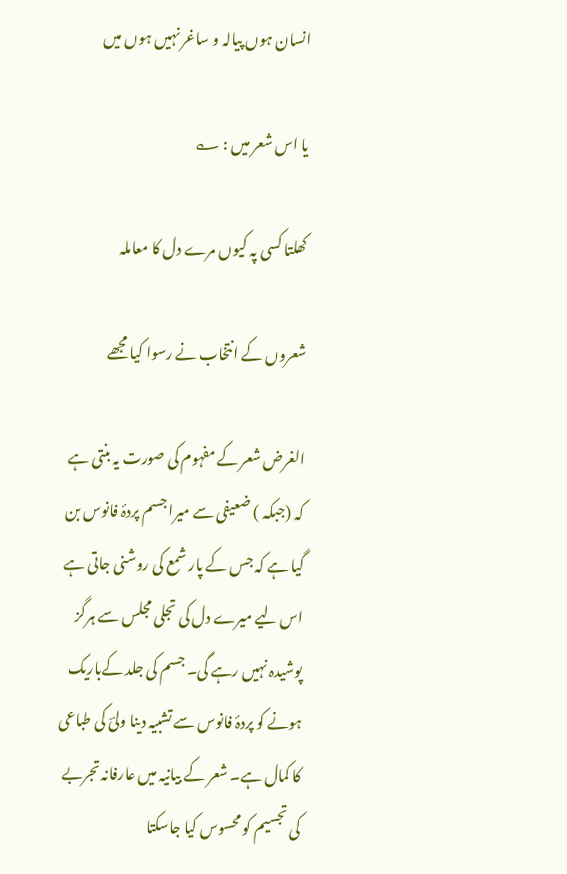انسان ہوں پیالہ و ساغر نہیں ہوں میں

یا اس شعر میں : ؎

کھلتا کسی پہ کیوں مرے دل کا معاملہ

شعروں کے انتخاب نے رسوا کیا مجھے

الغرض شعر کے مفہوم کی صورت یہ بنتی ہے کہ (جبکہ ) ضعیفی سے میرا جسم پردۂ فانوس بن گیا ہے کہ جس کے پار شمع کی روشنی جاتی ہے اس لیے میرے دل کی تجلی مجلس سے ہرگز پوشیدہ نہیں رہے گی۔ جسم کی جلد کےباریک ہونے کو پردۂ فانوس سے تشبیہ دینا ولیؔ کی طباعی کا کمال ہے۔ شعر کے بیانیہ میں عارفانہ تجربے کی تجسیم کو محسوس کیا جاسکتا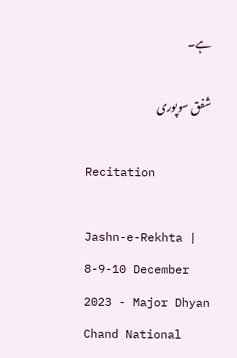ہے۔

شفق سوپوری

Recitation

Jashn-e-Rekhta | 8-9-10 December 2023 - Major Dhyan Chand National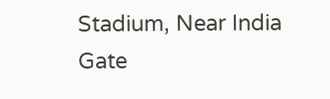Stadium, Near India Gate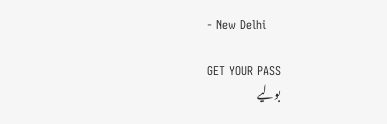- New Delhi

GET YOUR PASS
بولیے